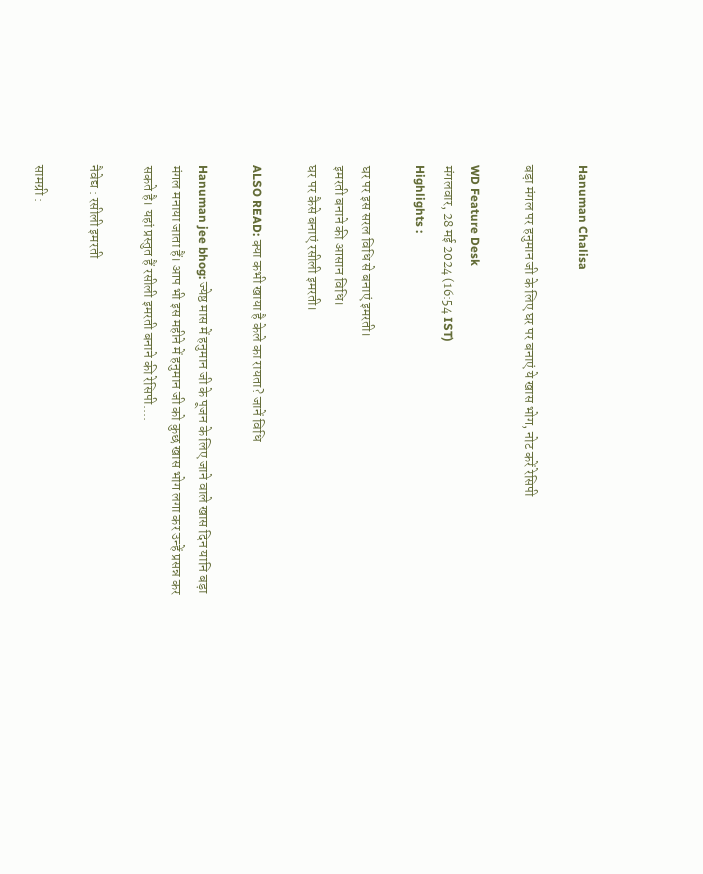Hanuman Chalisa

बड़ा मंगल पर हनुमान जी के लिए घर पर बनाएं ये खास भोग, नोट करें रेसिपी

WD Feature Desk
मंगलवार, 28 मई 2024 (16:54 IST)
Highlights :

घर पर इस सरल विधि से बनाएं इमरती।
इमरती बनाने की आसान विधि।
घर पर कैसे बनाएं रसीली इमरती।

ALSO READ: क्या कभी खाया है केले का रायता? जानें विधि

Hanuman jee bhog: ज्येष्ठ मास में हनुमान जी के पूजन के लिए जाने वाले खास दिन यानि बड़ा मंगल मनाया जाता हैं। आप भी इस महीने में हनुमान जी को कुछ खास भोग लगा कर उन्हें प्रसन्न कर सकते है। यहां प्रस्तुत हैं रसीली इमरती बनाने की रेसिपी....

नैवेद्य : रसीली इमरती

सामग्री :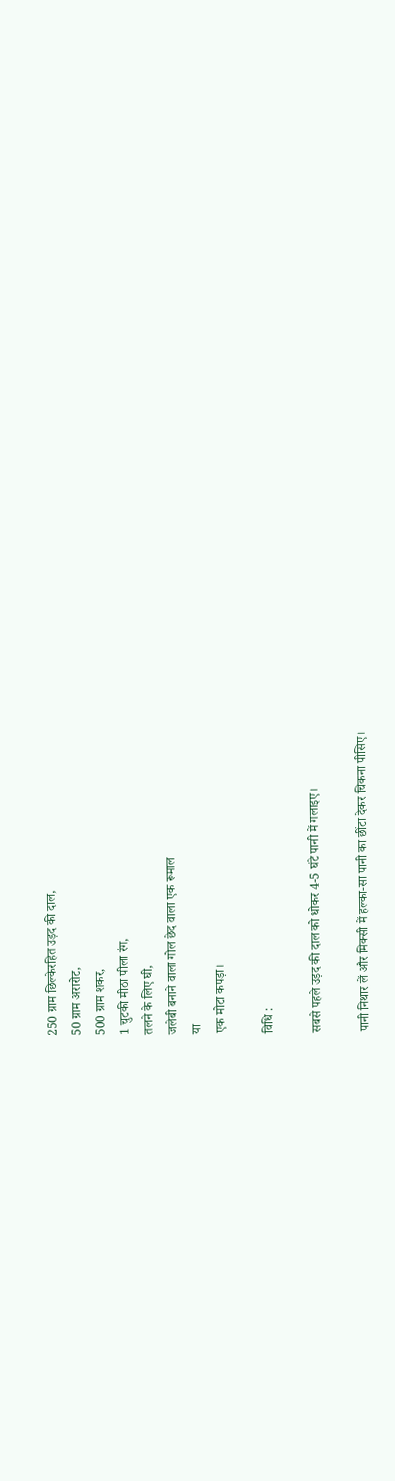250 ग्राम छिल्केरहित उड़द की दाल,
50 ग्राम अरारोट,
500 ग्राम शकर,
1 चुटकी मीठा पीला रंग,
तलने के लिए घी,
जलेबी बनाने वाला गोल छेद वाला एक रूमाल
या
एक मोटा कपड़ा।

विधि :

सबसे पहले उड़द की दाल को धोकर 4-5 घंटे पानी में गलाइए।

पानी निथार लें और मिक्सी में हल्का-सा पानी का छींटा देकर चिकना पीसिए।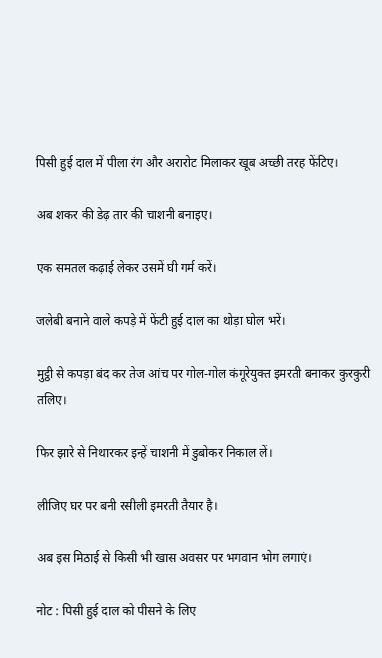पिसी हुई दाल में पीला रंग और अरारोट मिलाकर खूब अच्छी तरह फेंटिए।

अब शकर की डेढ़ तार की चाशनी बनाइए।

एक समतल कढ़ाई लेकर उसमें घी गर्म करें।

जलेबी बनाने वाले कपड़े में फेंटी हुई दाल का थोड़ा घोल भरें।

मुट्ठी से कपड़ा बंद कर तेज आंच पर गोल-गोल कंगूरेयुक्त इमरती बनाकर कुरकुरी तलिए।

फिर झारे से निथारकर इन्हें चाशनी में डुबोकर निकाल लें।

लीजिए घर पर बनी रसीली इमरती तैयार है।

अब इस मिठाई से किसी भी खास अवसर पर भगवान भोग लगाएं।

नोट : पिसी हुई दाल को पीसने के लिए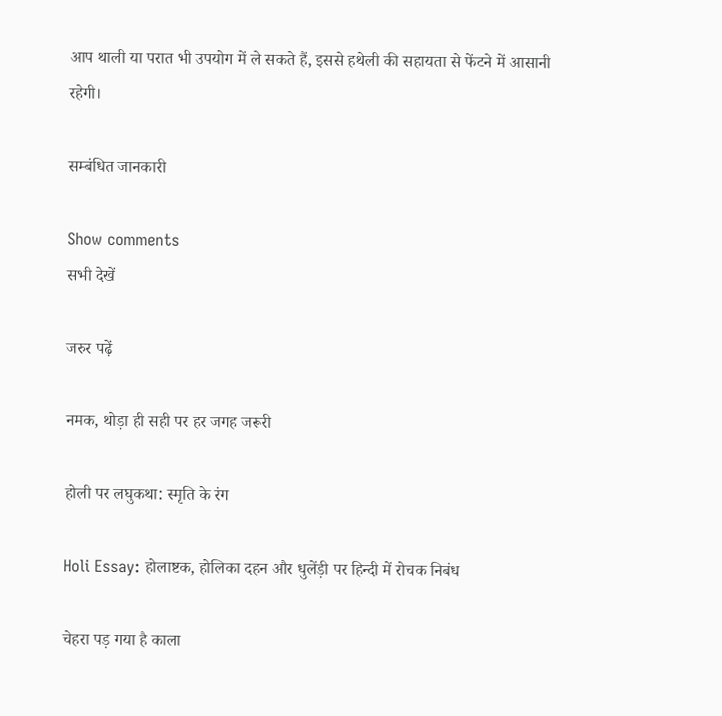आप थाली या परात भी उपयोग में ले सकते हैं, इससे हथेली की सहायता से फेंटने में आसानी रहेगी।

सम्बंधित जानकारी

Show comments
सभी देखें

जरुर पढ़ें

नमक, थोड़ा ही सही पर हर जगह जरूरी

होली पर लघुकथा: स्मृति के रंग

Holi Essay: होलाष्टक, होलिका दहन और धुलेंड़ी पर हिन्दी में रोचक निबंध

चेहरा पड़ गया है काला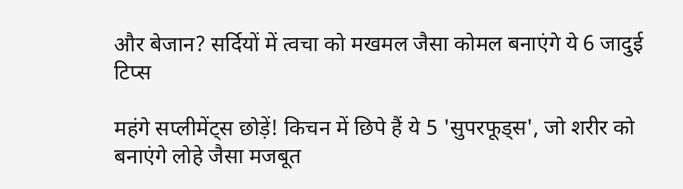और बेजान? सर्दियों में त्वचा को मखमल जैसा कोमल बनाएंगे ये 6 जादुई टिप्स

महंगे सप्लीमेंट्स छोड़ें! किचन में छिपे हैं ये 5 'सुपरफूड्स', जो शरीर को बनाएंगे लोहे जैसा मजबूत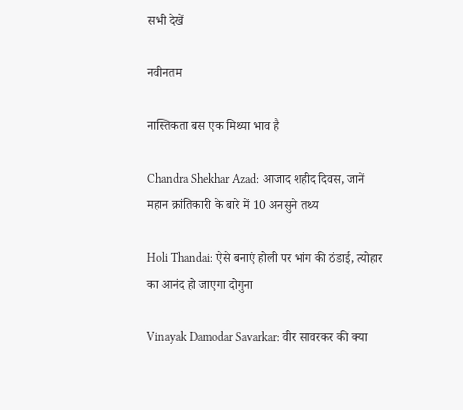सभी देखें

नवीनतम

नास्तिकता बस एक मिथ्या भाव है

Chandra Shekhar Azad: आजाद शहीद दिवस, जानें महान क्रांतिकारी के बारे में 10 अनसुने तथ्य

Holi Thandai: ऐसे बनाएं होली पर भांग की ठंडाई, त्योहार का आनंद हो जाएगा दोगुना

Vinayak Damodar Savarkar: वीर सावरकर की क्या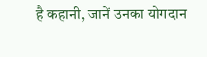है कहानी, जानें उनका योगदान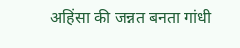अहिंसा की जन्नत बनता गांधी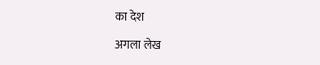का देश

अगला लेख